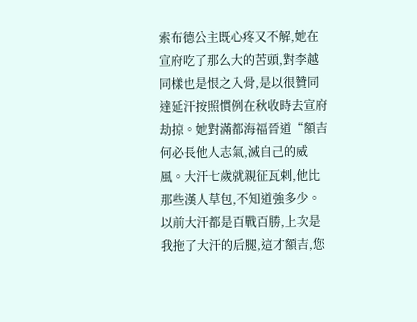索布德公主既心疼又不解,她在宣府吃了那么大的苦頭,對李越同樣也是恨之入骨,是以很贊同達延汗按照慣例在秋收時去宣府劫掠。她對滿都海福晉道“額吉何必長他人志氣,滅自己的威風。大汗七歲就親征瓦剌,他比那些漢人草包,不知道強多少。以前大汗都是百戰百勝,上次是我拖了大汗的后腿,這才額吉,您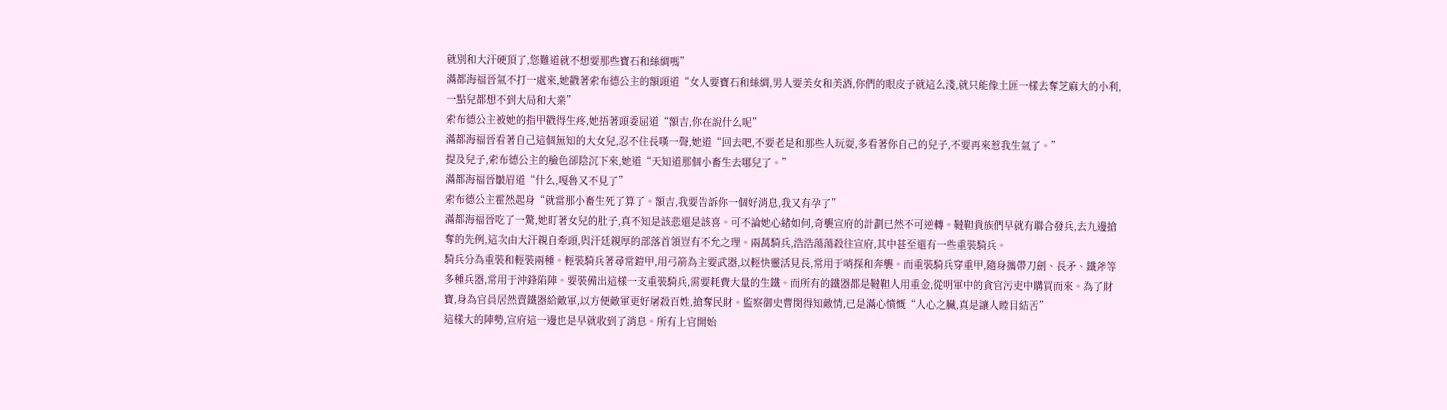就別和大汗硬頂了,您難道就不想要那些寶石和絲綢嗎”
滿都海福晉氣不打一處來,她戳著索布德公主的額頭道“女人要寶石和絲綢,男人要美女和美酒,你們的眼皮子就這么淺,就只能像土匪一樣去奪芝麻大的小利,一點兒都想不到大局和大業”
索布德公主被她的指甲戳得生疼,她捂著頭委屈道“額吉,你在說什么呢”
滿都海福晉看著自己這個無知的大女兒,忍不住長嘆一聲,她道“回去吧,不要老是和那些人玩耍,多看著你自己的兒子,不要再來惹我生氣了。”
提及兒子,索布德公主的臉色卻陰沉下來,她道“天知道那個小畜生去哪兒了。”
滿都海福晉皺眉道“什么,嘎魯又不見了”
索布德公主霍然起身“就當那小畜生死了算了。額吉,我要告訴你一個好消息,我又有孕了”
滿都海福晉吃了一驚,她盯著女兒的肚子,真不知是該悲還是該喜。可不論她心緒如何,奇襲宣府的計劃已然不可逆轉。韃靼貴族們早就有聯合發兵,去九邊搶奪的先例,這次由大汗親自牽頭,與汗廷親厚的部落首領豈有不允之理。兩萬騎兵,浩浩蕩蕩殺往宣府,其中甚至還有一些重裝騎兵。
騎兵分為重裝和輕裝兩種。輕裝騎兵著尋常鎧甲,用弓箭為主要武器,以輕快靈活見長,常用于哨探和奔襲。而重裝騎兵穿重甲,隨身攜帶刀劍、長矛、鐵斧等多種兵器,常用于沖鋒陷陣。要裝備出這樣一支重裝騎兵,需要耗費大量的生鐵。而所有的鐵器都是韃靼人用重金,從明軍中的貪官污吏中購買而來。為了財寶,身為官員居然賣鐵器給敵軍,以方便敵軍更好屠殺百姓,搶奪民財。監察御史曹閔得知敵情,已是滿心憤慨“人心之臟,真是讓人瞠目結舌”
這樣大的陣勢,宣府這一邊也是早就收到了消息。所有上官開始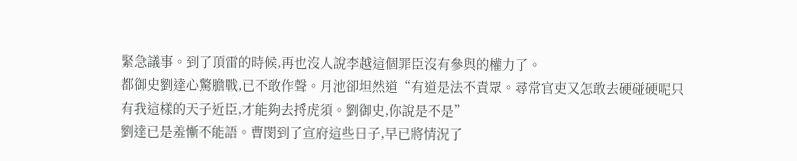緊急議事。到了頂雷的時候,再也沒人說李越這個罪臣沒有參與的權力了。
都御史劉達心驚膽戰,已不敢作聲。月池卻坦然道“有道是法不責眾。尋常官吏又怎敢去硬碰硬呢只有我這樣的天子近臣,才能夠去捋虎須。劉御史,你說是不是”
劉達已是羞慚不能語。曹閔到了宣府這些日子,早已將情況了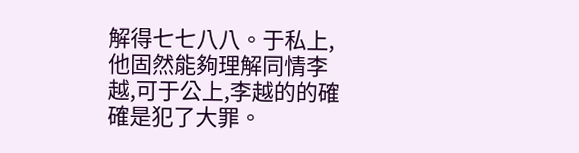解得七七八八。于私上,他固然能夠理解同情李越,可于公上,李越的的確確是犯了大罪。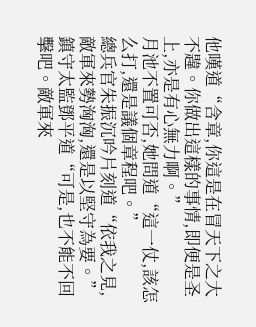他嘆道“含章,你這是在冒天下之大不韙。你做出這樣的事情,即便是圣上,亦是有心無力啊。”
月池不置可否,她問道“這一仗,該怎么打,還是議個章程吧。”
總兵官朱振沉吟片刻道“依我之見,敵軍來勢洶洶,還是以堅守為要。”
鎮守太監鄧平道“可是,也不能不回擊吧。敵軍來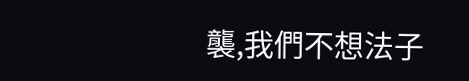襲,我們不想法子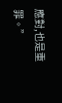應對,也是重罪。”